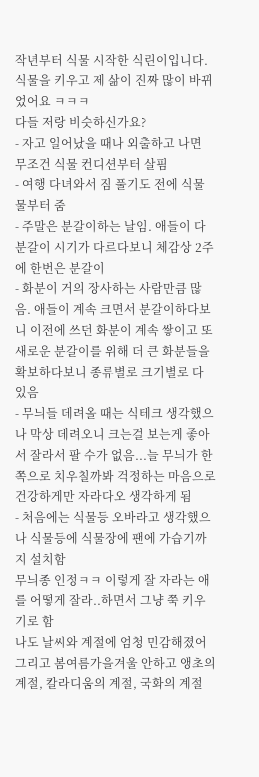작년부터 식물 시작한 식린이입니다.
식물을 키우고 제 삶이 진짜 많이 바뀌었어요 ㅋㅋㅋ
다들 저랑 비슷하신가요?
- 자고 일어났을 때나 외출하고 나면 무조건 식물 컨디션부터 살핌
- 여행 다녀와서 짐 풀기도 전에 식물 물부터 줌
- 주말은 분갈이하는 날임. 애들이 다 분갈이 시기가 다르다보니 체감상 2주에 한번은 분갈이
- 화분이 거의 장사하는 사람만큼 많음. 애들이 계속 크면서 분갈이하다보니 이전에 쓰던 화분이 계속 쌓이고 또 새로운 분갈이를 위해 더 큰 화분들을 확보하다보니 종류별로 크기별로 다 있음
- 무늬들 데려올 때는 식테크 생각했으나 막상 데려오니 크는걸 보는게 좋아서 잘라서 팔 수가 없음...늘 무늬가 한쪽으로 치우칠까봐 걱정하는 마음으로 건강하게만 자라다오 생각하게 됨
- 처음에는 식물등 오바라고 생각했으나 식물등에 식물장에 팬에 가습기까지 설치함
무늬종 인정ㅋㅋ 이렇게 잘 자라는 애를 어떻게 잘라..하면서 그냥 쭉 키우기로 함
나도 날씨와 계절에 엄청 민감해졌어 그리고 봄여름가을겨울 안하고 앵초의 계절, 칼라디움의 계절, 국화의 계절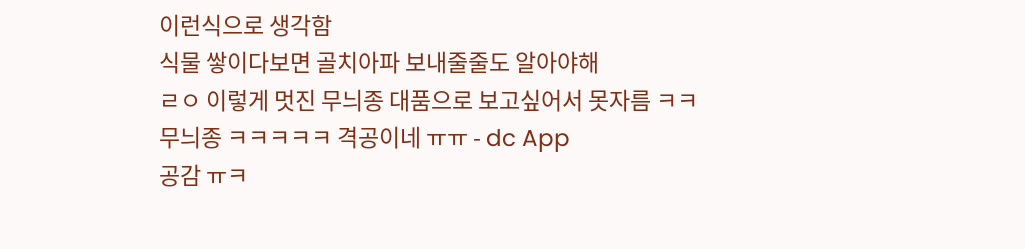이런식으로 생각함
식물 쌓이다보면 골치아파 보내줄줄도 알아야해
ㄹㅇ 이렇게 멋진 무늬종 대품으로 보고싶어서 못자름 ㅋㅋ
무늬종 ㅋㅋㅋㅋㅋ 격공이네 ㅠㅠ - dc App
공감 ㅠㅋ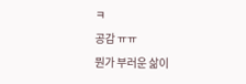ㅋ
공감 ㅠㅠ
뭔가 부러운 삶이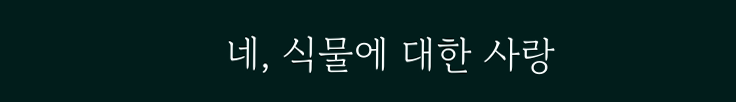네, 식물에 대한 사랑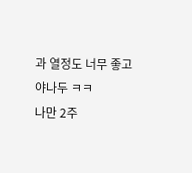과 열정도 너무 좋고
야나두 ㅋㅋ
나만 2주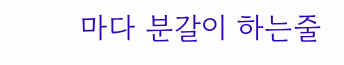마다 분갈이 하는줄